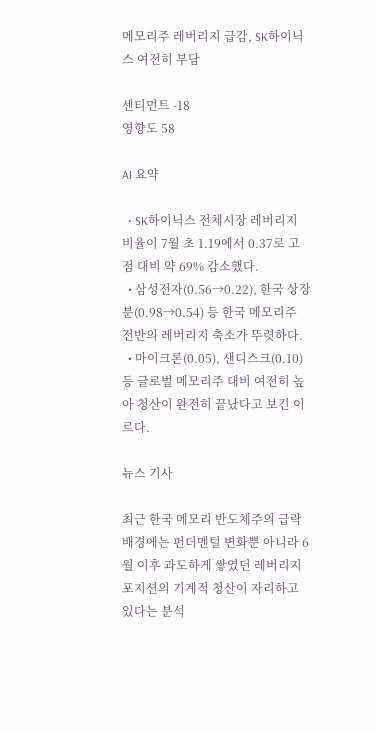메모리주 레버리지 급감, SK하이닉스 여전히 부담

센티먼트 -18
영향도 58

AI 요약

  • SK하이닉스 전체시장 레버리지 비율이 7월 초 1.19에서 0.37로 고점 대비 약 69% 감소했다.
  • 삼성전자(0.56→0.22), 한국 상장분(0.98→0.54) 등 한국 메모리주 전반의 레버리지 축소가 뚜렷하다.
  • 마이크론(0.05), 샌디스크(0.10) 등 글로벌 메모리주 대비 여전히 높아 청산이 완전히 끝났다고 보긴 이르다.

뉴스 기사

최근 한국 메모리 반도체주의 급락 배경에는 펀더멘털 변화뿐 아니라 6월 이후 과도하게 쌓였던 레버리지 포지션의 기계적 청산이 자리하고 있다는 분석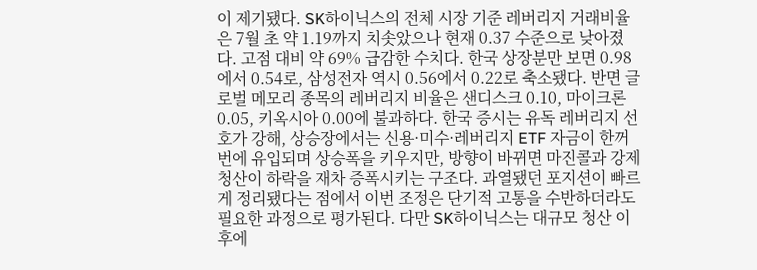이 제기됐다. SK하이닉스의 전체 시장 기준 레버리지 거래비율은 7월 초 약 1.19까지 치솟았으나 현재 0.37 수준으로 낮아졌다. 고점 대비 약 69% 급감한 수치다. 한국 상장분만 보면 0.98에서 0.54로, 삼성전자 역시 0.56에서 0.22로 축소됐다. 반면 글로벌 메모리 종목의 레버리지 비율은 샌디스크 0.10, 마이크론 0.05, 키옥시아 0.00에 불과하다. 한국 증시는 유독 레버리지 선호가 강해, 상승장에서는 신용·미수·레버리지 ETF 자금이 한꺼번에 유입되며 상승폭을 키우지만, 방향이 바뀌면 마진콜과 강제청산이 하락을 재차 증폭시키는 구조다. 과열됐던 포지션이 빠르게 정리됐다는 점에서 이번 조정은 단기적 고통을 수반하더라도 필요한 과정으로 평가된다. 다만 SK하이닉스는 대규모 청산 이후에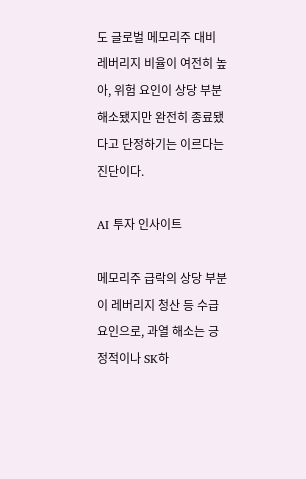도 글로벌 메모리주 대비 레버리지 비율이 여전히 높아, 위험 요인이 상당 부분 해소됐지만 완전히 종료됐다고 단정하기는 이르다는 진단이다.

AI 투자 인사이트

메모리주 급락의 상당 부분이 레버리지 청산 등 수급 요인으로, 과열 해소는 긍정적이나 SK하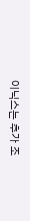이닉스는 추가 조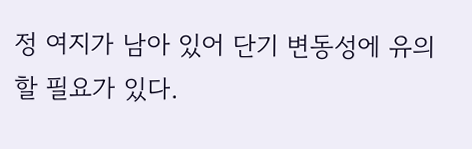정 여지가 남아 있어 단기 변동성에 유의할 필요가 있다.